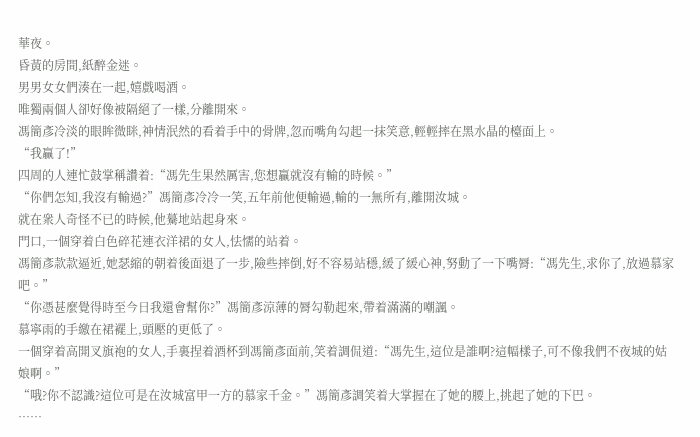華夜。
昏黃的房間,紙醉金迷。
男男女女們湊在一起,嬉戲喝酒。
唯獨兩個人卻好像被隔絕了一樣,分離開來。
馮簡彥冷淡的眼眸微眯,神情泯然的看着手中的骨牌,忽而嘴角勾起一抹笑意,輕輕摔在黑水晶的檯面上。
“我贏了!”
四周的人連忙鼓掌稱讚着:“馮先生果然厲害,您想贏就沒有輸的時候。”
“你們怎知,我沒有輸過?”馮簡彥冷冷一笑,五年前他便輸過,輸的一無所有,離開汝城。
就在衆人奇怪不已的時候,他驀地站起身來。
門口,一個穿着白色碎花連衣洋裙的女人,怯懦的站着。
馮簡彥款款逼近,她瑟縮的朝着後面退了一步,險些摔倒,好不容易站穩,緩了緩心神,努動了一下嘴脣:“馮先生,求你了,放過慕家吧。”
“你憑甚麼覺得時至今日我還會幫你?”馮簡彥涼薄的脣勾勒起來,帶着滿滿的嘲諷。
慕寧雨的手繳在裙襬上,頭壓的更低了。
一個穿着高開叉旗袍的女人,手裏捏着酒杯到馮簡彥面前,笑着調侃道:“馮先生,這位是誰啊?這幅樣子,可不像我們不夜城的姑娘啊。”
“哦?你不認識?這位可是在汝城富甲一方的慕家千金。”馮簡彥調笑着大掌握在了她的腰上,挑起了她的下巴。
……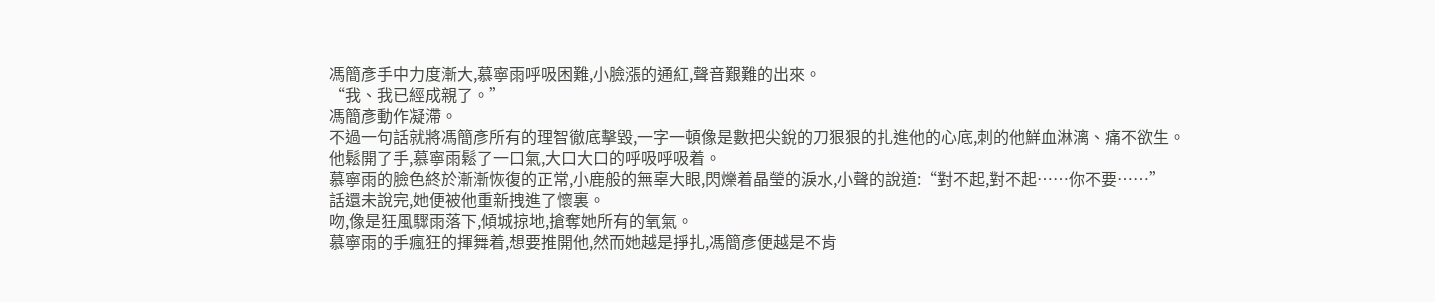馮簡彥手中力度漸大,慕寧雨呼吸困難,小臉漲的通紅,聲音艱難的出來。
“我、我已經成親了。”
馮簡彥動作凝滯。
不過一句話就將馮簡彥所有的理智徹底擊毀,一字一頓像是數把尖銳的刀狠狠的扎進他的心底,刺的他鮮血淋漓、痛不欲生。
他鬆開了手,慕寧雨鬆了一口氣,大口大口的呼吸呼吸着。
慕寧雨的臉色終於漸漸恢復的正常,小鹿般的無辜大眼,閃爍着晶瑩的淚水,小聲的說道:“對不起,對不起……你不要……”
話還未說完,她便被他重新拽進了懷裏。
吻,像是狂風驟雨落下,傾城掠地,搶奪她所有的氧氣。
慕寧雨的手瘋狂的揮舞着,想要推開他,然而她越是掙扎,馮簡彥便越是不肯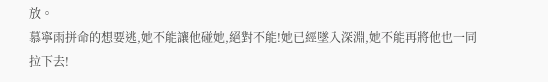放。
慕寧雨拼命的想要逃,她不能讓他碰她,絕對不能!她已經墜入深淵,她不能再將他也一同拉下去!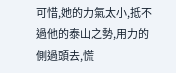可惜,她的力氣太小,抵不過他的泰山之勢,用力的側過頭去,慌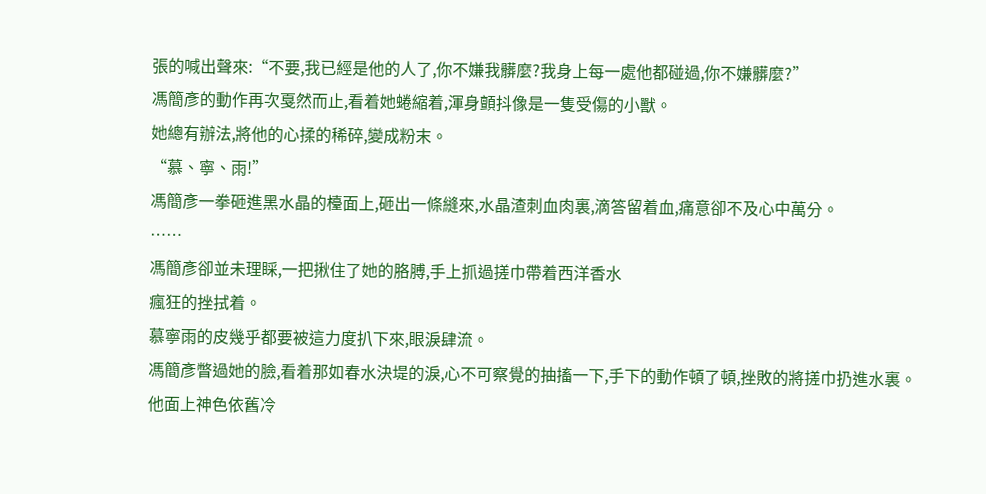張的喊出聲來:“不要,我已經是他的人了,你不嫌我髒麼?我身上每一處他都碰過,你不嫌髒麼?”
馮簡彥的動作再次戛然而止,看着她蜷縮着,渾身顫抖像是一隻受傷的小獸。
她總有辦法,將他的心揉的稀碎,變成粉末。
“慕、寧、雨!”
馮簡彥一拳砸進黑水晶的檯面上,砸出一條縫來,水晶渣刺血肉裏,滴答留着血,痛意卻不及心中萬分。
……
馮簡彥卻並未理睬,一把揪住了她的胳膊,手上抓過搓巾帶着西洋香水
瘋狂的挫拭着。
慕寧雨的皮幾乎都要被這力度扒下來,眼淚肆流。
馮簡彥瞥過她的臉,看着那如春水決堤的淚,心不可察覺的抽搐一下,手下的動作頓了頓,挫敗的將搓巾扔進水裏。
他面上神色依舊冷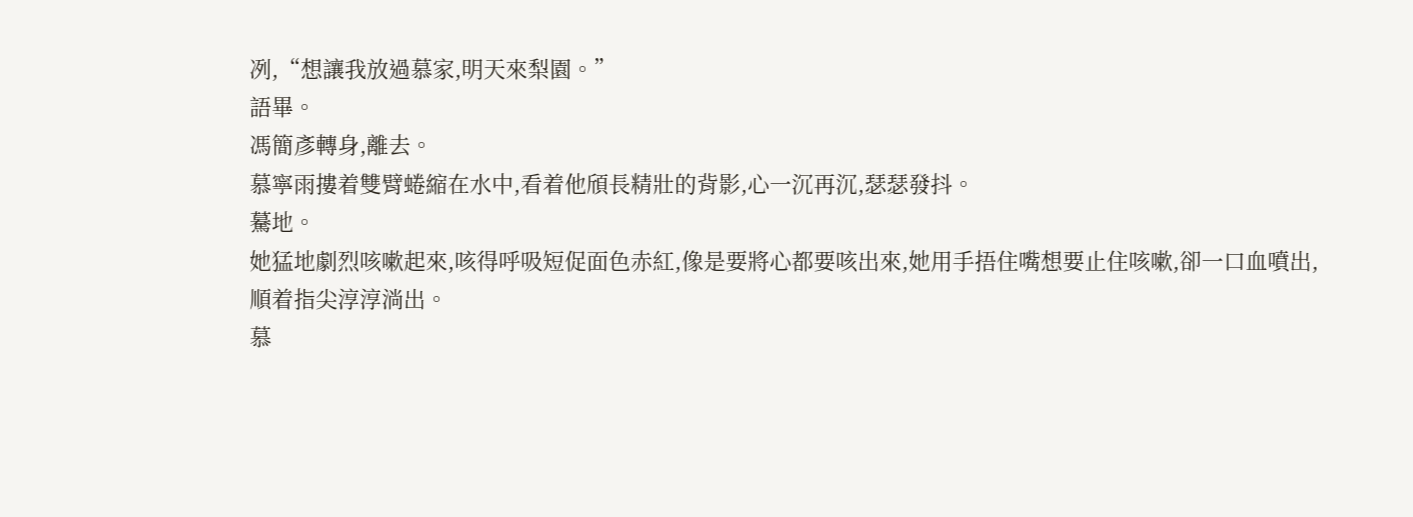冽,“想讓我放過慕家,明天來梨園。”
語畢。
馮簡彥轉身,離去。
慕寧雨摟着雙臂蜷縮在水中,看着他頎長精壯的背影,心一沉再沉,瑟瑟發抖。
驀地。
她猛地劇烈咳嗽起來,咳得呼吸短促面色赤紅,像是要將心都要咳出來,她用手捂住嘴想要止住咳嗽,卻一口血噴出,順着指尖淳淳淌出。
慕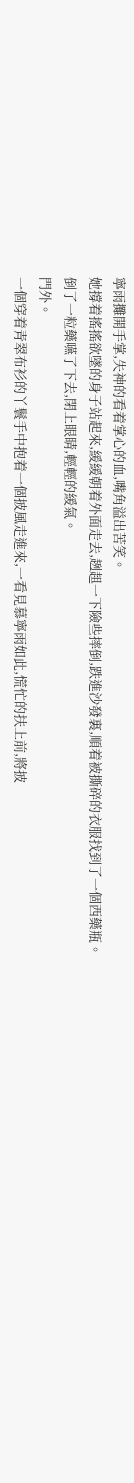寧雨攤開手掌,失神的看着掌心的血,嘴角溢出苦笑。
她撐着搖搖欲墜的身子站起來,緩緩朝着外面走去,趔趄一下險些摔倒,跌進沙發裏,順着被撕碎的衣服找到了一個西藥瓶。
倒了一粒藥嚥了下去,閉上眼睛,輕輕的緩氣。
門外。
一個穿着青翠布衫的丫鬟手中抱着一個披風走進來,一看見慕寧雨如此,慌忙的扶上前,將披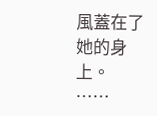風蓋在了她的身上。
……